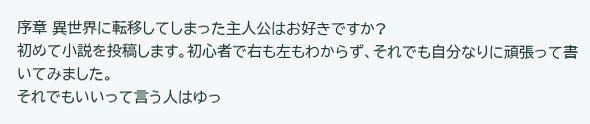序章 異世界に転移してしまった主人公はお好きですか?
初めて小説を投稿します。初心者で右も左もわからず、それでも自分なりに頑張って書いてみました。
それでもいいって言う人はゆっ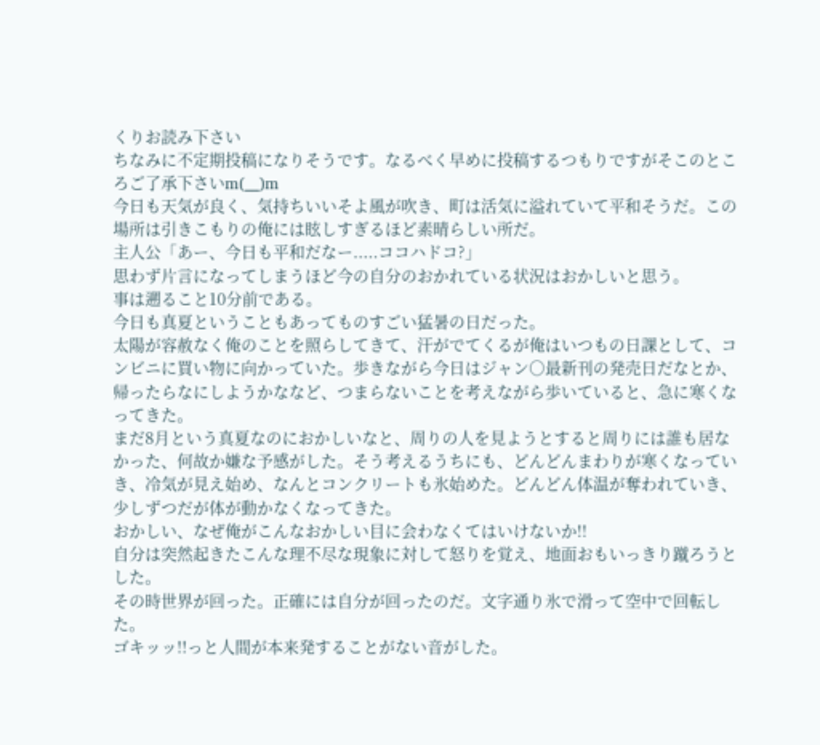くりお読み下さい
ちなみに不定期投稿になりそうです。なるべく早めに投稿するつもりですがそこのところご了承下さいm(__)m
今日も天気が良く、気持ちいいそよ風が吹き、町は活気に溢れていて平和そうだ。この場所は引きこもりの俺には眩しすぎるほど素晴らしい所だ。
主人公「あー、今日も平和だなー.....ココハドコ?」
思わず片言になってしまうほど今の自分のおかれている状況はおかしいと思う。
事は遡ること10分前である。
今日も真夏ということもあってものすごい猛暑の日だった。
太陽が容赦なく俺のことを照らしてきて、汗がでてくるが俺はいつもの日課として、コンビニに買い物に向かっていた。歩きながら今日はジャン○最新刊の発売日だなとか、帰ったらなにしようかななど、つまらないことを考えながら歩いていると、急に寒くなってきた。
まだ8月という真夏なのにおかしいなと、周りの人を見ようとすると周りには誰も居なかった、何故か嫌な予感がした。そう考えるうちにも、どんどんまわりが寒くなっていき、冷気が見え始め、なんとコンクリートも氷始めた。どんどん体温が奪われていき、少しずつだが体が動かなくなってきた。
おかしい、なぜ俺がこんなおかしい目に会わなくてはいけないか!!
自分は突然起きたこんな理不尽な現象に対して怒りを覚え、地面おもいっきり蹴ろうとした。
その時世界が回った。正確には自分が回ったのだ。文字通り氷で滑って空中で回転した。
ゴキッッ!!っと人間が本来発することがない音がした。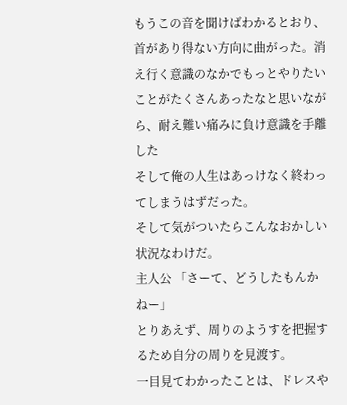もうこの音を聞けばわかるとおり、首があり得ない方向に曲がった。消え行く意識のなかでもっとやりたいことがたくさんあったなと思いながら、耐え難い痛みに負け意識を手離した
そして俺の人生はあっけなく終わってしまうはずだった。
そして気がついたらこんなおかしい状況なわけだ。
主人公 「さーて、どうしたもんかねー」
とりあえず、周りのようすを把握するため自分の周りを見渡す。
一目見てわかったことは、ドレスや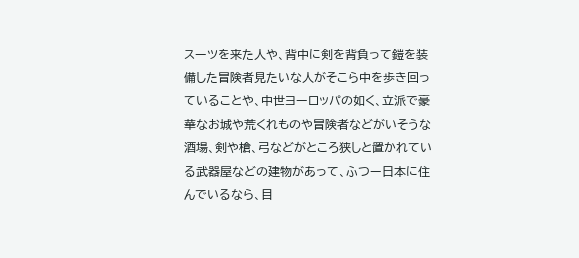スーツを来た人や、背中に剣を背負って鎧を装備した冒険者見たいな人がそこら中を歩き回っていることや、中世ヨーロッパの如く、立派で豪華なお城や荒くれものや冒険者などがいそうな酒場、剣や槍、弓などがところ狭しと置かれている武器屋などの建物があって、ふつー日本に住んでいるなら、目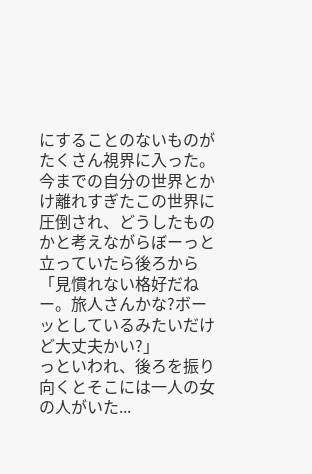にすることのないものがたくさん視界に入った。
今までの自分の世界とかけ離れすぎたこの世界に圧倒され、どうしたものかと考えながらぼーっと立っていたら後ろから
「見慣れない格好だねー。旅人さんかな?ボーッとしているみたいだけど大丈夫かい?」
っといわれ、後ろを振り向くとそこには一人の女の人がいた...